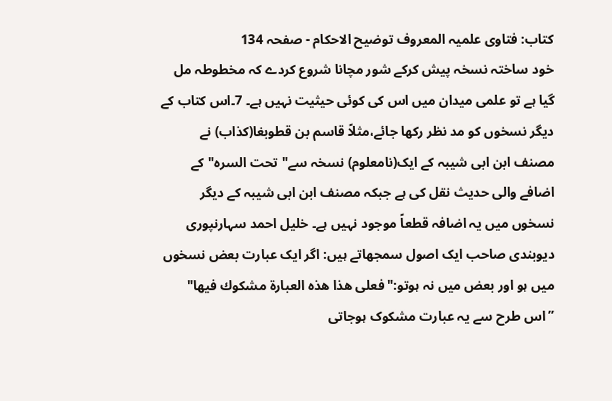کتاب: فتاوی علمیہ المعروف توضیح الاحکام - صفحہ 134
خود ساختہ نسخہ پیش کرکے شور مچانا شروع کردے کہ مخطوطہ مل گیا ہے تو علمی میدان میں اس کی کوئی حیثیت نہیں ہے۔ 7۔اس کتاب کے دیگر نسخوں کو مد نظر رکھا جائے،مثلاً قاسم بن قطوبغا(کذاب) نے مصنف ابن ابی شیبہ کے ایک(نامعلوم) نسخہ سے"تحت السرہ"کے اضافے والی حدیث نقل کی ہے جبکہ مصنف ابن ابی شیبہ کے دیگر نسخوں میں یہ اضافہ قطعاً موجود نہیں ہے۔ خلیل احمد سہارنپوری دیوبندی صاحب ایک اصول سمجھاتے ہیں: اگر ایک عبارت بعض نسخوں میں ہو اور بعض میں نہ ہوتو:"فعلى هذا هذه العبارة مشكوك فيها" ’’اس طرح سے یہ عبارت مشکوک ہوجاتی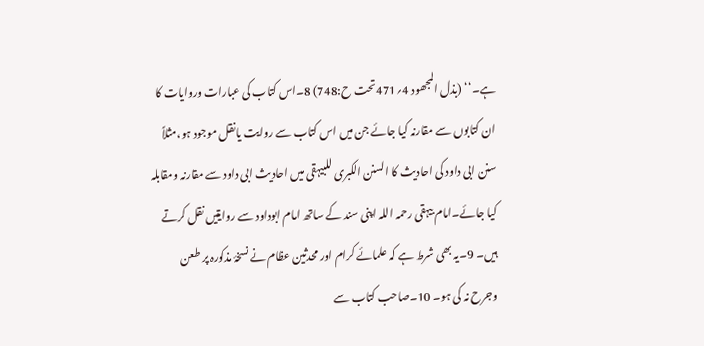ہے۔‘‘ (بذل المجھود 4؍471تحت ح:748) 8۔اس کتاب کی عبارات وروایات کا ان کتابوں سے مقارنہ کیا جائے جن میں اس کتاب سے روایت یانقل موجود ہو،مثلاً سنن ابی داود کی احادیث کا السنن الکبری للبیہقی میں احادیث ابی داود سے مقارنہ ومقابلہ کیا جائے۔امام بیہقی رحمہ اللہ اپنی سند کے ساتھ امام ابوداود سے روایتیں نقل کرتے ہیں۔ 9۔یہ بھی شرط ہے کہ علمائے کرام اور محدثین عظام نے نسخۂ مذکورہ پر طعن وجرح نہ کی ہو۔ 10۔صاحب کتاب سے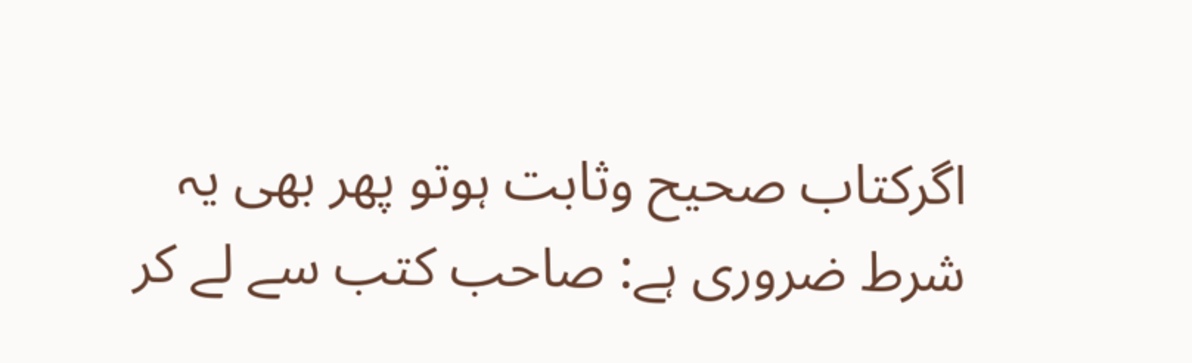اگرکتاب صحیح وثابت ہوتو پھر بھی یہ شرط ضروری ہے: صاحب کتب سے لے کر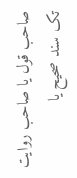صاحب قول یا صاحب روایت تک سند صحیح یا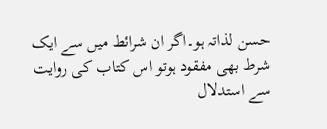حسن لذاتہ ہو۔اگر ان شرائط میں سے ایک شرط بھی مفقود ہوتو اس کتاب کی روایت سے استدلال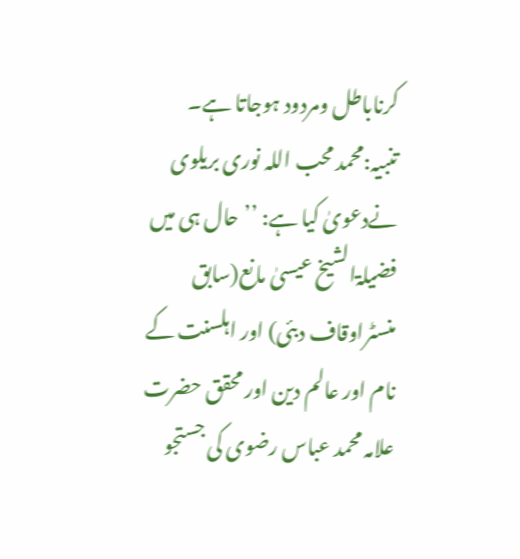کرناباطل ومردود ہوجاتا ہے۔ تنبیہ:محمد محب اللہ نوری بریلوی نےدعویٰ کیا ہے: ’’حال ہی میں فضیلۃالشیخ عیسیٰ مانع(سابق منسٹراوقاف دبئی) اور اہلسنت کے نام اور عالم دین اور محقق حضرت علامہ محمد عباس رضوی کی جستجو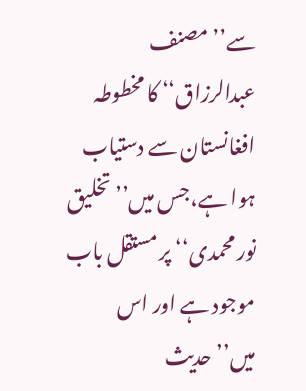سے’’مصنف عبدالرزاق‘‘ کا مخطوطہ افغانستان سے دستیاب ہوا ہے،جس میں’’تخلیق نور محمدی‘‘ پر مستقل باب موجود ہے اور اس میں’’حدیث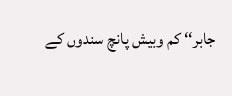جابر‘‘ کم وبیش پانچ سندوں کے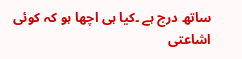ساتھ درج ہے ۔کیا ہی اچھا ہو کہ کوئی اشاعتی